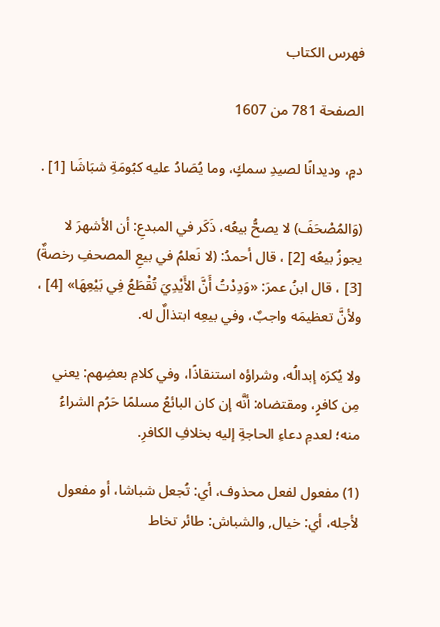فهرس الكتاب

الصفحة 781 من 1607

دمٍ، وديدانًا لصيدِ سمكٍ، وما يُصَادُ عليه كبُومَةِ شبَاشَا [1] .

(وَالمُصْحَفَ) لا يصحُّ بيعُه، ذَكَر في المبدعِ: أن الأشهرَ لا يجوزُ بيعُه [2] ، قال أحمدُ: (لا نَعلمُ في بيعِ المصحفِ رخصةٌ) [3] ، قال ابنُ عمرَ: «وَدِدْتُ أَنَّ الأَيْدِيَ تُقْطَعُ فِي بَيْعِهَا» [4] ، ولأنَّ تعظيمَه واجبٌ، وفي بيعِه ابتذالٌ له.

ولا يُكرَه إبدالُه، وشراؤه استنقاذًا، وفي كلامِ بعضِهم: يعني مِن كافرٍ، ومقتضاه: أنَّه إن كان البائعُ مسلمًا حَرُم الشراءُ منه؛ لعدمِ دعاءِ الحاجةِ إليه بخلافِ الكافرِ.

(1) مفعول لفعل محذوف، أي: تُجعل شباشا، أو مفعول لأجله، أي: خيال, والشباش: طائر تخاط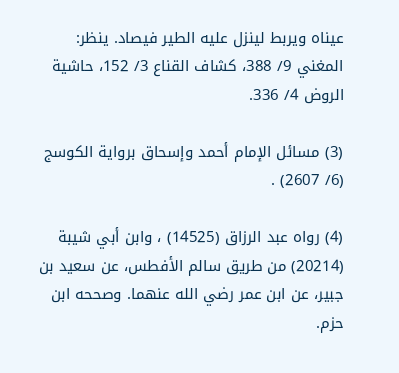عيناه ويربط لينزل عليه الطير فيصاد. ينظر: المغني 9/ 388، كشاف القناع 3/ 152، حاشية الروض 4/ 336.

(3) مسائل الإمام أحمد وإسحاق برواية الكوسج (6/ 2607) .

(4) رواه عبد الرزاق (14525) ، وابن أبي شيبة (20214) من طريق سالم الأفطس، عن سعيد بن جبير، عن ابن عمر رضي الله عنهما. وصححه ابن حزم.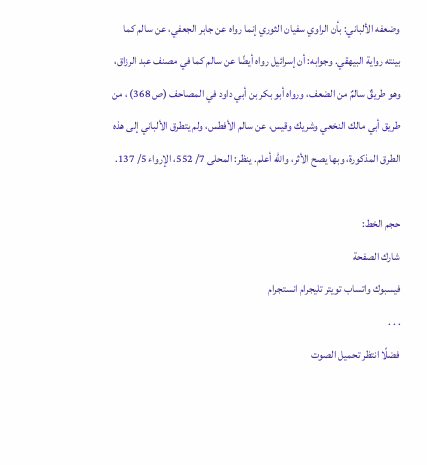وضعفه الألباني: بأن الراوي سفيان الثوري إنما رواه عن جابر الجعفي، عن سالم كما بينته رواية البيهقي. وجوابه: أن إسرائيل رواه أيضًا عن سالم كما في مصنف عبد الرزاق، وهو طريقٌ سالمٌ من الضعف، ورواه أبو بكر بن أبي داود في المصاحف (ص 368) ، من طريق أبي مالك النخعي وشريك وقيس، عن سالم الأفطس، ولم يتطرق الألباني إلى هذه الطرق المذكورة، وبها يصح الأثر، والله أعلم. ينظر: المحلى 7/ 552، الإرواء 5/ 137.

حجم الخط:
شارك الصفحة
فيسبوك واتساب تويتر تليجرام انستجرام
. . .
فضلًا انتظر تحميل الصوت